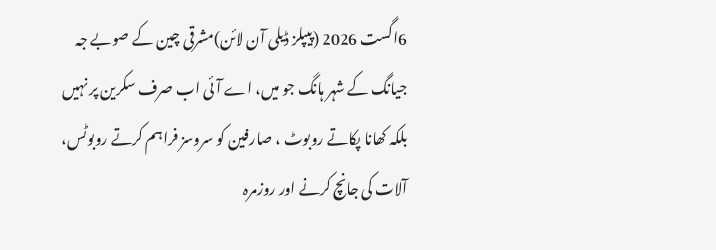6اگست 2026 (پیپلز ڈیلی آن لائن)مشرقی چین کے صوبے جہ جیانگ کے شہر ہانگ جو میں، اے آئی اب صرف سکرین پر نہیں بلکہ کھانا پکاتے روبوٹ ، صارفین کو سروسز فراہم کرتے روبوٹس، آلات کی جانچ کرنے اور روزمرہ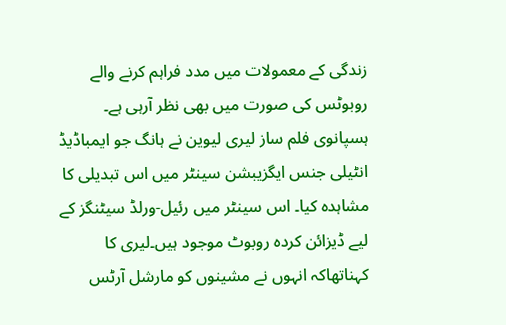زندگی کے معمولات میں مدد فراہم کرنے والے روبوٹس کی صورت میں بھی نظر آرہی ہے۔
ہسپانوی فلم ساز لیری لیوین نے ہانگ جو ایمباڈیڈ انٹیلی جنس ایگزیبشن سینٹر میں اس تبدیلی کا مشاہدہ کیا۔ اس سینٹر میں رئیل-ورلڈ سیٹنگز کے لیے ڈیزائن کردہ روبوٹ موجود ہیں۔لیری کا کہناتھاکہ انہوں نے مشینوں کو مارشل آرٹس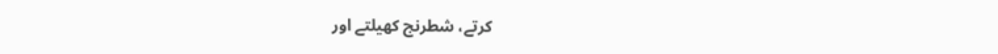کرتے، شطرنج کھیلتے اور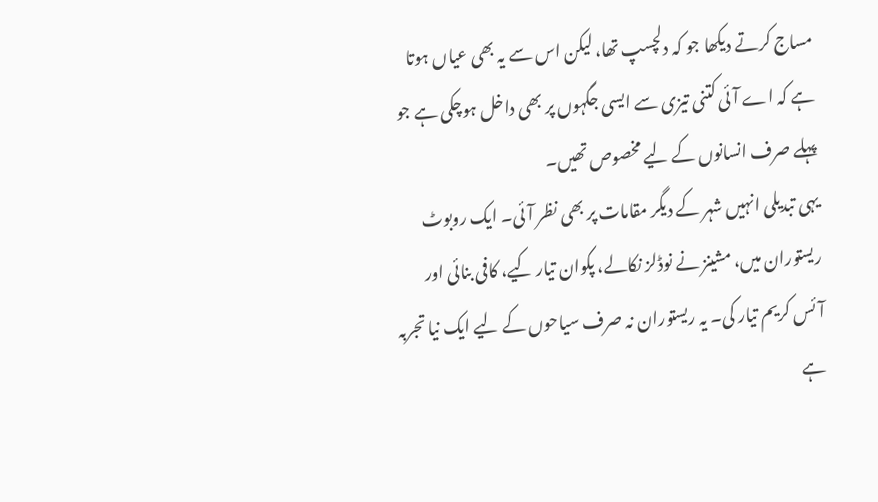مساج کرتے دیکھا جو کہ دلچسپ تھا، لیکن اس سے یہ بھی عیاں ہوتا ہے کہ اے آئی کتنی تیزی سے ایسی جگہوں پر بھی داخل ہوچکی ہے جو پہلے صرف انسانوں کے لیے مخصوص تھیں۔
یہی تبدیلی انہیں شہر کے دیگر مقامات پر بھی نظر آئی۔ ایک روبوٹ ریستوران میں، مشینز نے نوڈلز نکالے، پکوان تیار کیے، کافی بنائی اور آئس کریم تیار کی۔ یہ ریستوران نہ صرف سیاحوں کے لیے ایک نیا تجربہ ہے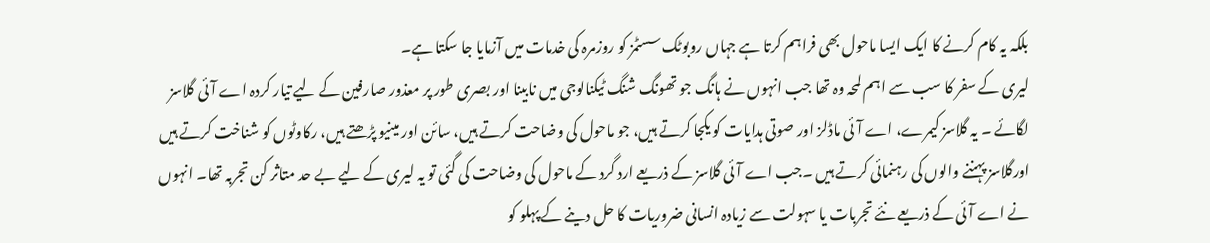بلکہ یہ کام کرنے کا ایک ایسا ماحول بھی فراہم کرتا ہے جہاں روبوٹک سسٹمز کو روزمرہ کی خدمات میں آزمایا جا سکتا ہے۔
لیری کے سفر کا سب سے اہم لمحہ وہ تھا جب انہوں نے ہانگ جو تھونگ شنگ ٹیکنالوجی میں نابینا اور بصری طور پر معذور صارفین کے لیے تیار کردہ اے آئی گلاسز لگائے ۔ یہ گلاسز کیمرے، اے آئی ماڈلز اور صوتی ہدایات کو یکجا کرتے ہیں، جو ماحول کی وضاحت کرتے ہیں، سائن اور مینیو پڑھتے ہیں، رکاوٹوں کو شناخت کرتے ہیں اورگلاسز پہننے والوں کی رہنمائی کرتے ہیں ۔جب اے آئی گلاسز کے ذریعے ارد گرد کے ماحول کی وضاحت کی گئی تو یہ لیری کے لیے بے حد متاثر کن تجربہ تھا۔ انہوں نے اے آئی کے ذریعے نئے تجربات یا سہولت سے زیادہ انسانی ضروریات کا حل دینے کے پہلو کو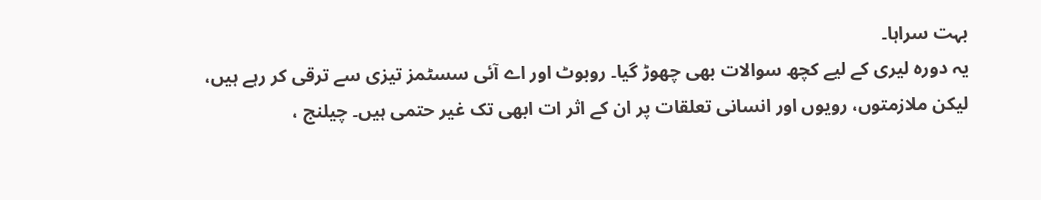بہت سراہا۔
یہ دورہ لیری کے لیے کچھ سوالات بھی چھوڑ گیا۔ روبوٹ اور اے آئی سسٹمز تیزی سے ترقی کر رہے ہیں، لیکن ملازمتوں، رویوں اور انسانی تعلقات پر ان کے اثر ات ابھی تک غیر حتمی ہیں۔ چیلنج ،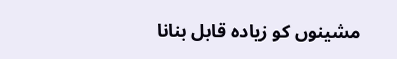مشینوں کو زیادہ قابل بنانا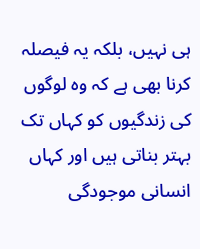ہی نہیں، بلکہ یہ فیصلہ کرنا بھی ہے کہ وہ لوگوں کی زندگیوں کو کہاں تک بہتر بناتی ہیں اور کہاں انسانی موجودگی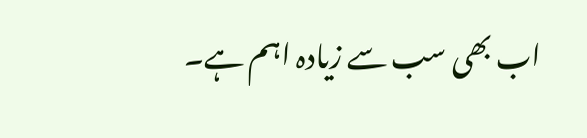اب بھی سب سے زیادہ اہم ہے۔